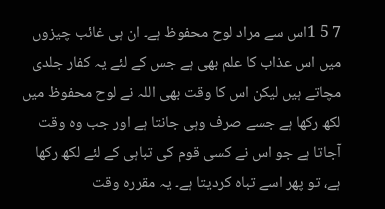7 5 1اس سے مراد لوح محفوظ ہے۔ ان ہی غائب چیزوں میں اس عذاب کا علم بھی ہے جس کے لئے یہ کفار جلدی مچاتے ہیں لیکن اس کا وقت بھی اللہ نے لوح محفوظ میں لکھ رکھا ہے جسے صرف وہی جانتا ہے اور جب وہ وقت آجاتا ہے جو اس نے کسی قوم کی تباہی کے لئے لکھ رکھا ہے، تو پھر اسے تباہ کردیتا ہے۔ یہ مقررہ وقت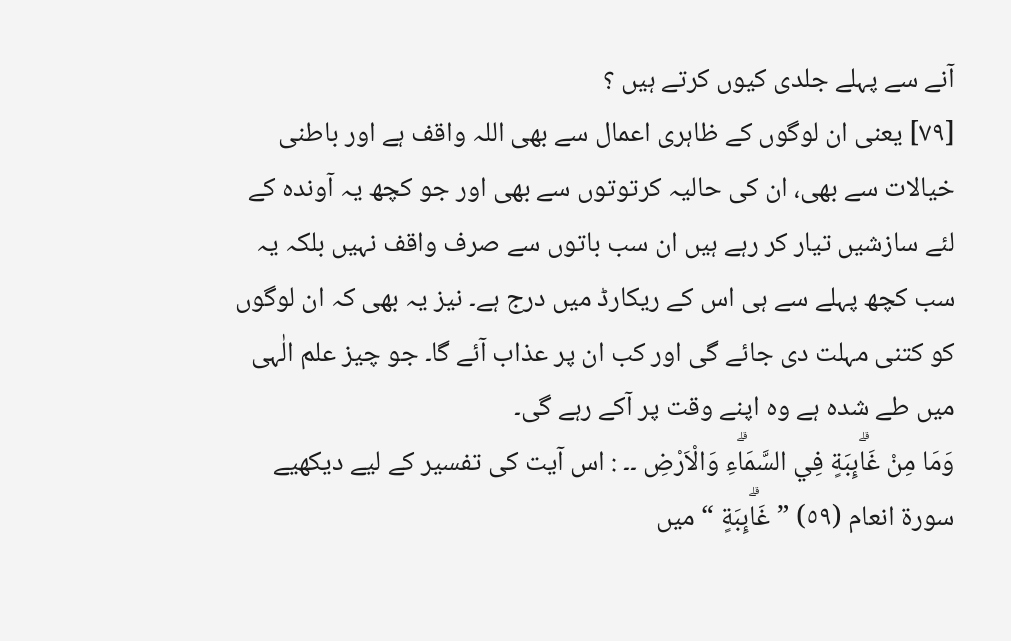آنے سے پہلے جلدی کیوں کرتے ہیں ؟
[٧٩] یعنی ان لوگوں کے ظاہری اعمال سے بھی اللہ واقف ہے اور باطنی خیالات سے بھی، ان کی حالیہ کرتوتوں سے بھی اور جو کچھ یہ آوندہ کے لئے سازشیں تیار کر رہے ہیں ان سب باتوں سے صرف واقف نہیں بلکہ یہ سب کچھ پہلے سے ہی اس کے ریکارڈ میں درج ہے۔ نیز یہ بھی کہ ان لوگوں کو کتنی مہلت دی جائے گی اور کب ان پر عذاب آئے گا۔ جو چیز علم الٰہی میں طے شدہ ہے وہ اپنے وقت پر آکے رہے گی۔
وَمَا مِنْ غَاۗىِٕبَةٍ فِي السَّمَاۗءِ وَالْاَرْضِ ۔۔ : اس آیت کی تفسیر کے لیے دیکھیے سورة انعام (٥٩) ” غَاۗىِٕبَةٍ “ میں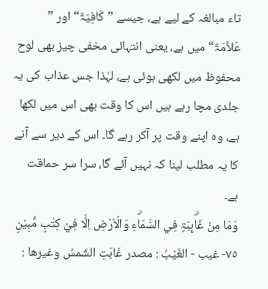تاء مبالغہ کے لیے ہے، جیسے ” کَافِیَۃٌ“ اور ” عَلاَّمَۃٌ“ میں ہے، یعنی انتہائی مخفی چیز بھی لوح محفوظ میں لکھی ہوئی ہے، لہٰذا جس عذاب کی یہ جلدی مچا رہے ہیں اس کا وقت بھی اس میں لکھا ہے، وہ اپنے وقت پر آکر رہے گا۔ اس کے دیر سے آنے کا یہ مطلب لینا کہ نہیں آئے گا، سرا سر حماقت ہے۔
وَمَا مِنْ غَاۗىِٕبَۃٍ فِي السَّمَاۗءِ وَالْاَرْضِ اِلَّا فِيْ كِتٰبٍ مُّبِيْنٍ ٧٥- غيب - الغَيْبُ : مصدر غَابَتِ الشّمسُ وغیرها :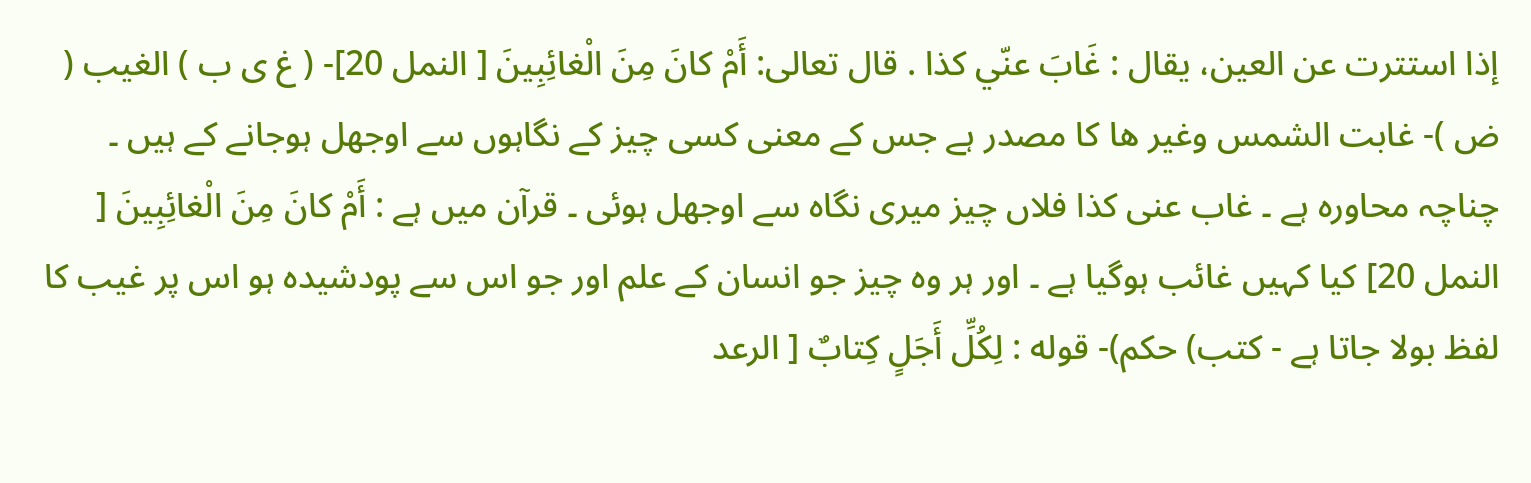إذا استترت عن العین، يقال : غَابَ عنّي كذا . قال تعالی: أَمْ كانَ مِنَ الْغائِبِينَ [ النمل 20]- ( غ ی ب ) الغیب ( ض )- غابت الشمس وغیر ھا کا مصدر ہے جس کے معنی کسی چیز کے نگاہوں سے اوجھل ہوجانے کے ہیں ۔ چناچہ محاورہ ہے ۔ غاب عنی کذا فلاں چیز میری نگاہ سے اوجھل ہوئی ۔ قرآن میں ہے : أَمْ كانَ مِنَ الْغائِبِينَ [ النمل 20] کیا کہیں غائب ہوگیا ہے ۔ اور ہر وہ چیز جو انسان کے علم اور جو اس سے پودشیدہ ہو اس پر غیب کا لفظ بولا جاتا ہے - كتب) حكم)- قوله : لِكُلِّ أَجَلٍ كِتابٌ [ الرعد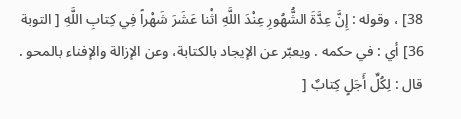38] ، وقوله : إِنَّ عِدَّةَ الشُّهُورِ عِنْدَ اللَّهِ اثْنا عَشَرَ شَهْراً فِي كِتابِ اللَّهِ [ التوبة 36] أي : في حكمه . ويعبّر عن الإيجاد بالکتابة، وعن الإزالة والإفناء بالمحو . قال : لِكُلِّ أَجَلٍ كِتابٌ [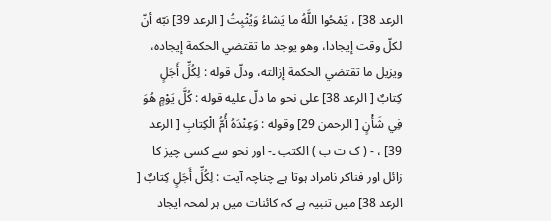الرعد 38] ، يَمْحُوا اللَّهُ ما يَشاءُ وَيُثْبِتُ [ الرعد 39] نبّه أنّ لكلّ وقت إيجادا، وهو يوجد ما تقتضي الحکمة إيجاده، ويزيل ما تقتضي الحکمة إزالته، ودلّ قوله : لِكُلِّ أَجَلٍ كِتابٌ [ الرعد 38] علی نحو ما دلّ عليه قوله : كُلَّ يَوْمٍ هُوَ فِي شَأْنٍ [ الرحمن 29] وقوله : وَعِنْدَهُ أُمُّ الْكِتابِ [ الرعد 39] ، - ( ک ت ب ) الکتب ۔- اور نحو سے کسی چیز کا زائل اور فناکر نامراد ہوتا ہے چناچہ آیت : لِكُلِّ أَجَلٍ كِتابٌ [ الرعد 38] میں تنبیہ ہے کہ کائنات میں ہر لمحہ ایجاد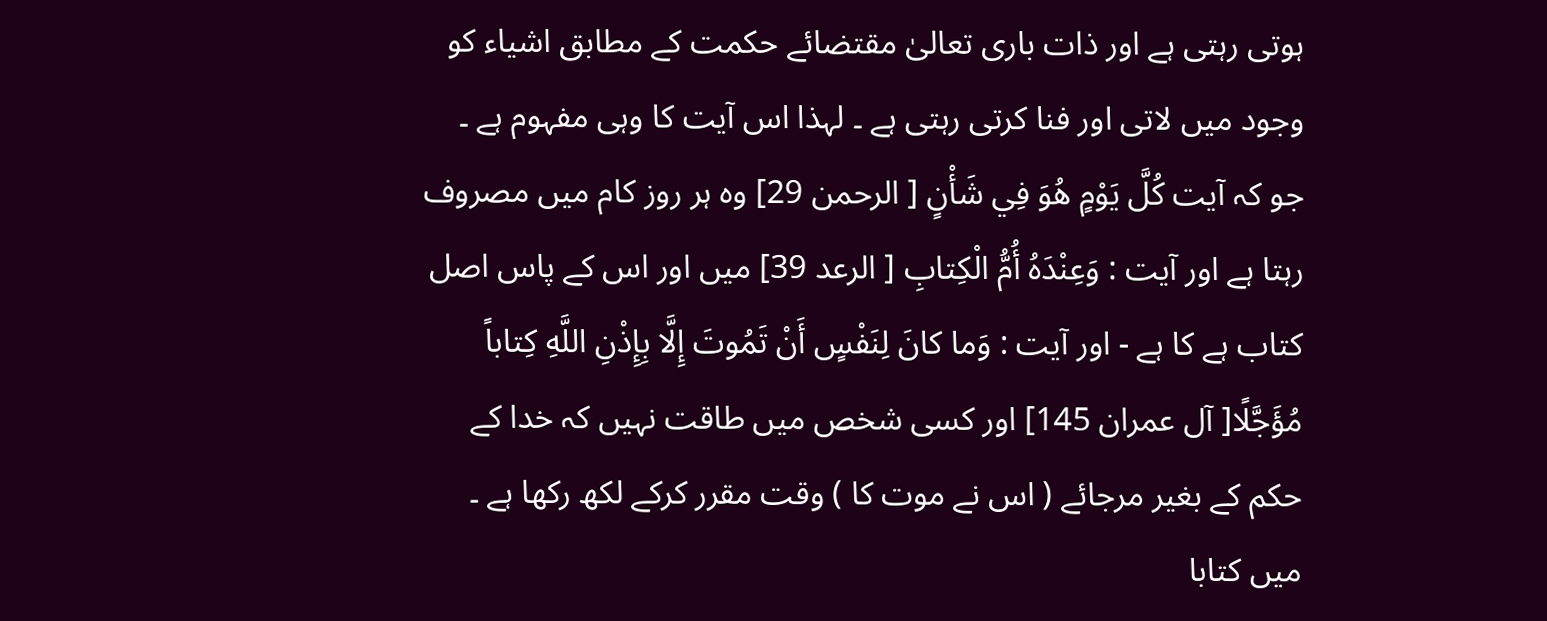ہوتی رہتی ہے اور ذات باری تعالیٰ مقتضائے حکمت کے مطابق اشیاء کو وجود میں لاتی اور فنا کرتی رہتی ہے ۔ لہذا اس آیت کا وہی مفہوم ہے ۔ جو کہ آیت كُلَّ يَوْمٍ هُوَ فِي شَأْنٍ [ الرحمن 29] وہ ہر روز کام میں مصروف رہتا ہے اور آیت : وَعِنْدَهُ أُمُّ الْكِتابِ [ الرعد 39] میں اور اس کے پاس اصل کتاب ہے کا ہے - اور آیت : وَما کانَ لِنَفْسٍ أَنْ تَمُوتَ إِلَّا بِإِذْنِ اللَّهِ كِتاباً مُؤَجَّلًا[ آل عمران 145] اور کسی شخص میں طاقت نہیں کہ خدا کے حکم کے بغیر مرجائے ( اس نے موت کا ) وقت مقرر کرکے لکھ رکھا ہے ۔ میں کتابا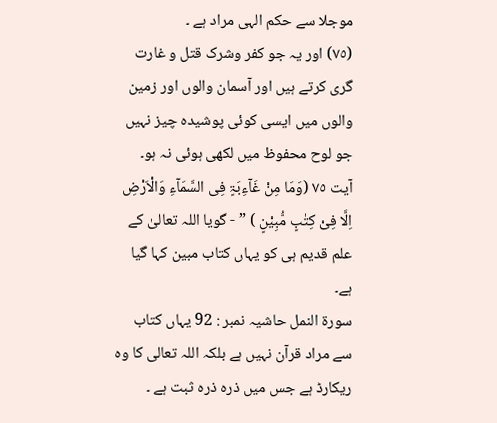موجلا سے حکم الہی مراد ہے ۔
(٧٥) اور یہ جو کفر وشرک قتل و غارت گری کرتے ہیں اور آسمان والوں اور زمین والوں میں ایسی کوئی پوشیدہ چیز نہیں جو لوح محفوظ میں لکھی ہوئی نہ ہو۔
آیت ٧٥ (وَمَا مِنْ غَآءِبَۃٍ فِی السَّمَآءِ وَالْاَرْضِ اِلَّا فِیْ کِتٰبٍ مُّبِیْنٍ ) ” - گویا اللہ تعالیٰ کے علم قدیم ہی کو یہاں کتاب مبین کہا گیا ہے۔
سورة النمل حاشیہ نمبر : 92 یہاں کتاب سے مراد قرآن نہیں ہے بلکہ اللہ تعالی کا وہ ریکارڈ ہے جس میں ذرہ ذرہ ثبت ہے ۔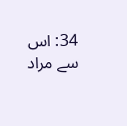34: اس سے مراد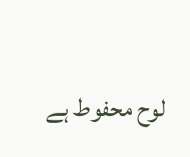لوح محفوط ہے